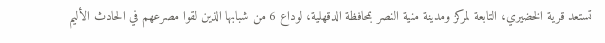تستعد قرية الخضيري، التابعة لمركز ومدينة منية النصر بمحافظة الدقهلية، لوداع 6 من شبابها الذين لقوا مصرعهم في الحادث الأليم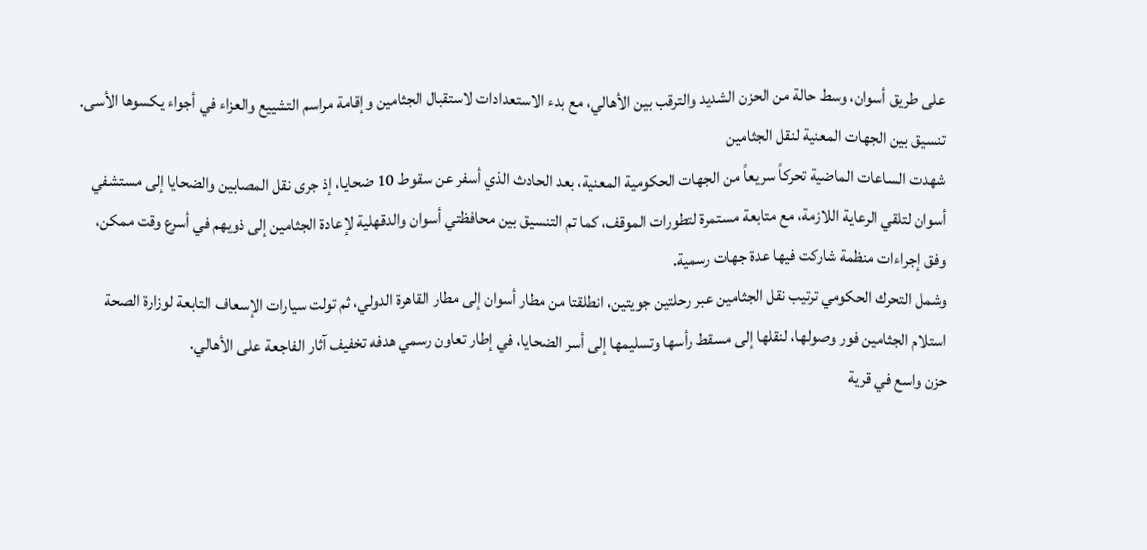على طريق أسوان، وسط حالة من الحزن الشديد والترقب بين الأهالي، مع بدء الاستعدادات لاستقبال الجثامين وإقامة مراسم التشييع والعزاء في أجواء يكسوها الأسى.
تنسيق بين الجهات المعنية لنقل الجثامين
شهدت الساعات الماضية تحركاً سريعاً من الجهات الحكومية المعنية، بعد الحادث الذي أسفر عن سقوط 10 ضحايا، إذ جرى نقل المصابين والضحايا إلى مستشفي أسوان لتلقي الرعاية اللازمة، مع متابعة مستمرة لتطورات الموقف، كما تم التنسيق بين محافظتي أسوان والدقهلية لإعادة الجثامين إلى ذويهم في أسرع وقت ممكن، وفق إجراءات منظمة شاركت فيها عدة جهات رسمية.
وشمل التحرك الحكومي ترتيب نقل الجثامين عبر رحلتين جويتين، انطلقتا من مطار أسوان إلى مطار القاهرة الدولي، ثم تولت سيارات الإسعاف التابعة لوزارة الصحة استلام الجثامين فور وصولها، لنقلها إلى مسقط رأسها وتسليمها إلى أسر الضحايا، في إطار تعاون رسمي هدفه تخفيف آثار الفاجعة على الأهالي.
حزن واسع في قرية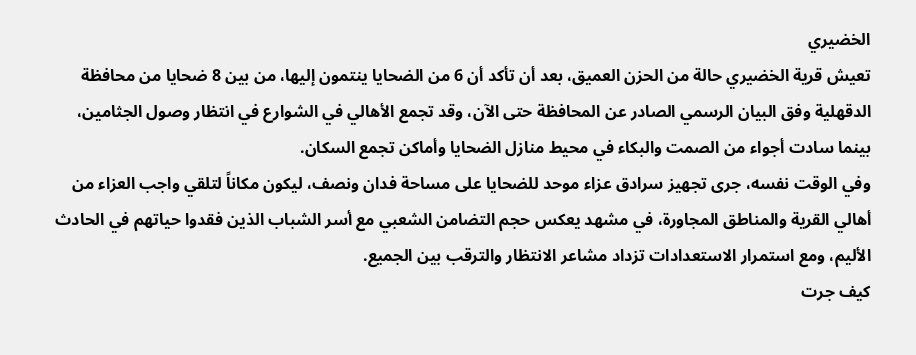الخضيري
تعيش قرية الخضيري حالة من الحزن العميق، بعد أن تأكد أن 6 من الضحايا ينتمون إليها، من بين 8 ضحايا من محافظة الدقهلية وفق البيان الرسمي الصادر عن المحافظة حتى الآن، وقد تجمع الأهالي في الشوارع في انتظار وصول الجثامين، بينما سادت أجواء من الصمت والبكاء في محيط منازل الضحايا وأماكن تجمع السكان.
وفي الوقت نفسه، جرى تجهيز سرادق عزاء موحد للضحايا على مساحة فدان ونصف، ليكون مكاناً لتلقي واجب العزاء من أهالي القرية والمناطق المجاورة، في مشهد يعكس حجم التضامن الشعبي مع أسر الشباب الذين فقدوا حياتهم في الحادث الأليم، ومع استمرار الاستعدادات تزداد مشاعر الانتظار والترقب بين الجميع.
كيف جرت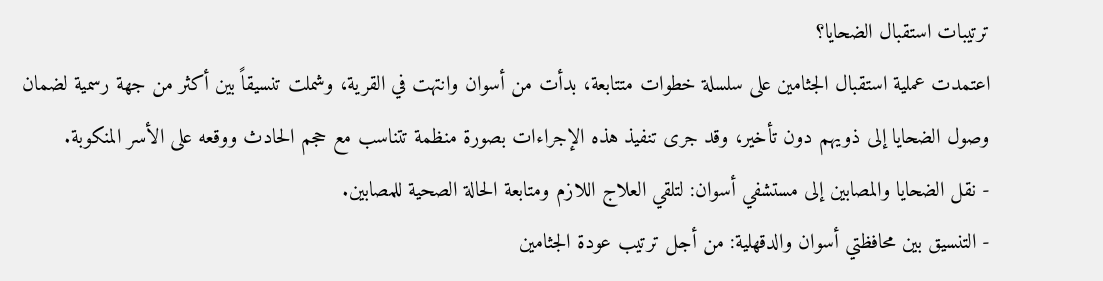ترتيبات استقبال الضحايا؟
اعتمدت عملية استقبال الجثامين على سلسلة خطوات متتابعة، بدأت من أسوان وانتهت في القرية، وشملت تنسيقاً بين أكثر من جهة رسمية لضمان وصول الضحايا إلى ذويهم دون تأخير، وقد جرى تنفيذ هذه الإجراءات بصورة منظمة تتناسب مع حجم الحادث ووقعه على الأسر المنكوبة.
- نقل الضحايا والمصابين إلى مستشفي أسوان: لتلقي العلاج اللازم ومتابعة الحالة الصحية للمصابين.
- التنسيق بين محافظتي أسوان والدقهلية: من أجل ترتيب عودة الجثامين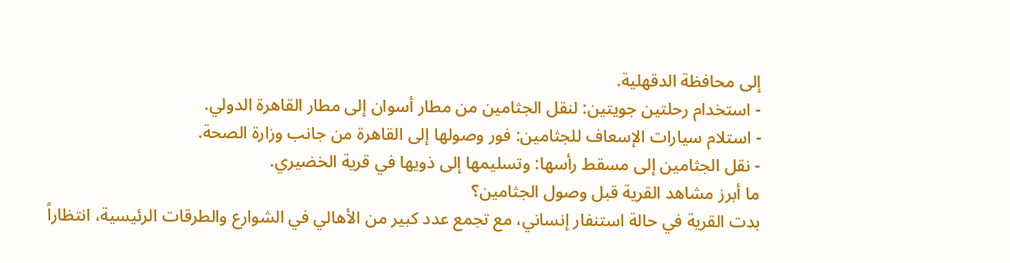إلى محافظة الدقهلية.
- استخدام رحلتين جويتين: لنقل الجثامين من مطار أسوان إلى مطار القاهرة الدولي.
- استلام سيارات الإسعاف للجثامين: فور وصولها إلى القاهرة من جانب وزارة الصحة.
- نقل الجثامين إلى مسقط رأسها: وتسليمها إلى ذويها في قرية الخضيري.
ما أبرز مشاهد القرية قبل وصول الجثامين؟
بدت القرية في حالة استنفار إنساني، مع تجمع عدد كبير من الأهالي في الشوارع والطرقات الرئيسية، انتظاراً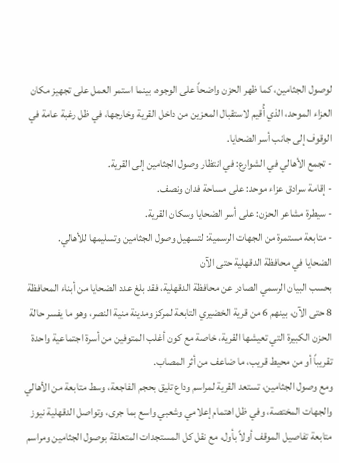لوصول الجثامين، كما ظهر الحزن واضحاً على الوجوه، بينما استمر العمل على تجهيز مكان العزاء الموحد، الذي أُقيم لاستقبال المعزين من داخل القرية وخارجها، في ظل رغبة عامة في الوقوف إلى جانب أسر الضحايا.
- تجمع الأهالي في الشوارع: في انتظار وصول الجثامين إلى القرية.
- إقامة سرادق عزاء موحد: على مساحة فدان ونصف.
- سيطرة مشاعر الحزن: على أسر الضحايا وسكان القرية.
- متابعة مستمرة من الجهات الرسمية: لتسهيل وصول الجثامين وتسليمها للأهالي.
الضحايا في محافظة الدقهلية حتى الآن
بحسب البيان الرسمي الصادر عن محافظة الدقهلية، فقد بلغ عدد الضحايا من أبناء المحافظة 8 حتى الآن، بينهم 6 من قرية الخضيري التابعة لمركز ومدينة منية النصر، وهو ما يفسر حالة الحزن الكبيرة التي تعيشها القرية، خاصة مع كون أغلب المتوفين من أسرة اجتماعية واحدة تقريباً أو من محيط قريب، ما ضاعف من أثر المصاب.
ومع وصول الجثامين، تستعد القرية لمراسم وداع تليق بحجم الفاجعة، وسط متابعة من الأهالي والجهات المختصة، وفي ظل اهتمام إعلامي وشعبي واسع بما جرى، وتواصل الدقهلية نيوز متابعة تفاصيل الموقف أولاً بأول، مع نقل كل المستجدات المتعلقة بوصول الجثامين ومراسم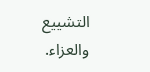التشييع والعزاء.